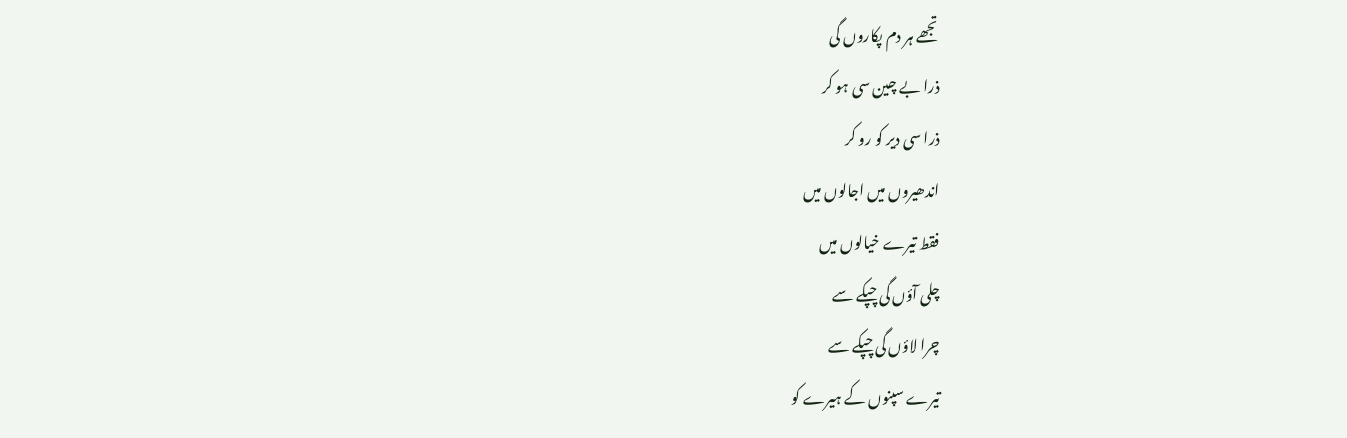تجھے ہر دم پکاروں گی
ذرا بے چین سی ہو کر
ذرا سی دیر کو رو کر
اندھیروں میں اجالوں میں
فقط تیرے خیالوں میں
چلی آؤں گی چپکے سے
چرا لاؤں گی چپکے سے
تیرے سپنوں کے ہیرے کو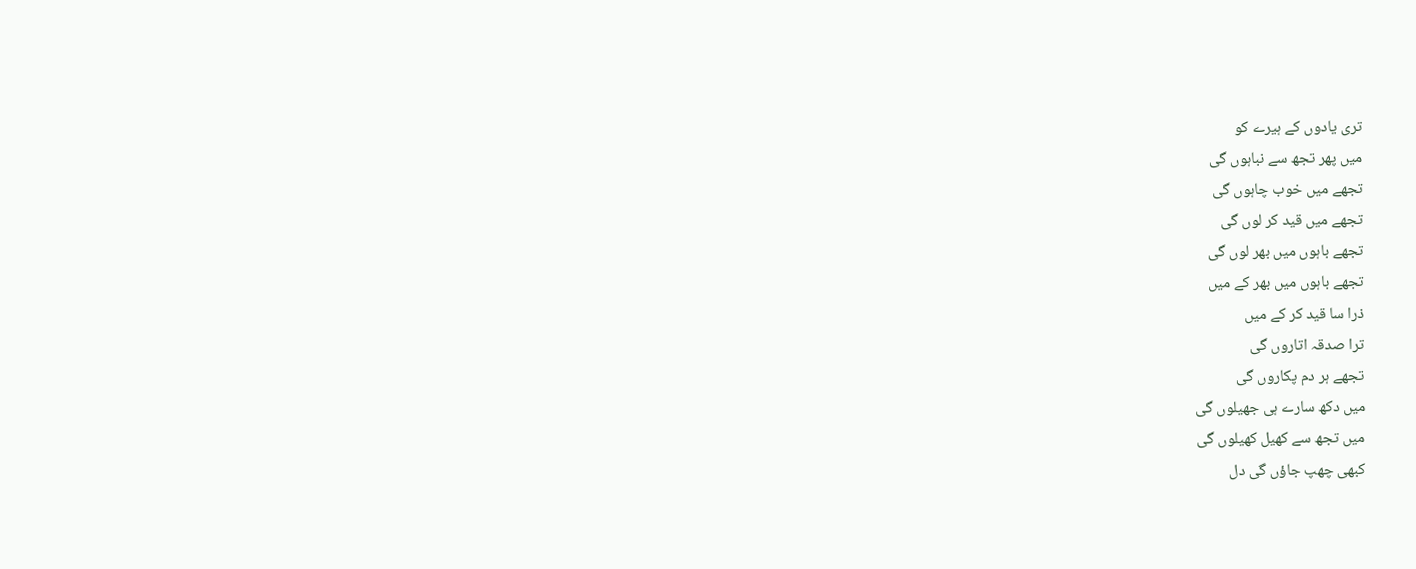تری یادوں کے ہیرے کو
میں پھر تجھ سے نباہوں گی
تجھے میں خوب چاہوں گی
تجھے میں قید کر لوں گی
تجھے باہوں میں بھر لوں گی
تجھے باہوں میں بھر کے میں
ذرا سا قید کر کے میں
ترا صدقہ اتاروں گی
تجھے ہر دم پکاروں گی
میں دکھ سارے ہی جھیلوں گی
میں تجھ سے کھیل کھیلوں گی
کبھی چھپ جاؤں گی دل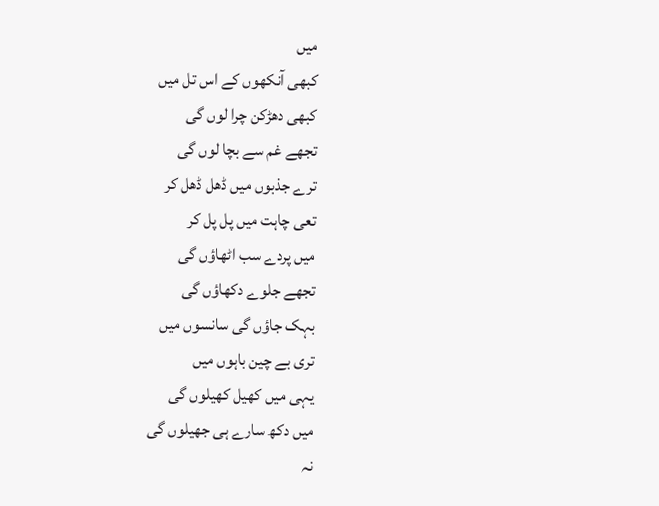میں
کبھی آنکھوں کے اس تل میں
کبھی دھڑکن چرا لوں گی
تجھے غم سے بچا لوں گی
ترے جذبوں میں ڈھل ڈھل کر
تعی چاہت میں پل پل کر
میں پردے سب اٹھاؤں گی
تجھے جلوے دکھاؤں گی
بہک جاؤں گی سانسوں میں
تری بے چین باہوں میں
یہی میں کھیل کھیلوں گی
میں دکھ سارے ہی جھیلوں گی
نہ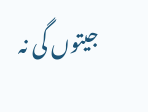جیتوں گی نہ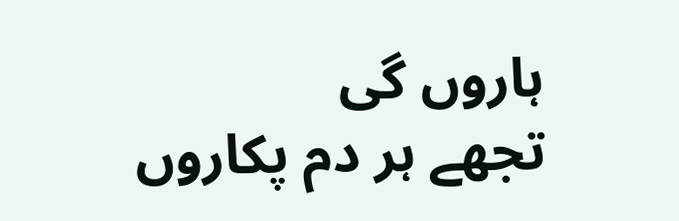ہاروں گی
تجھے ہر دم پکاروں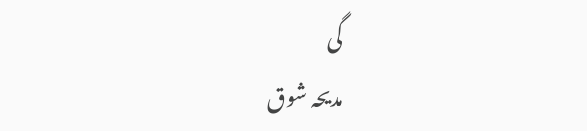گی
مدیحہ شوق